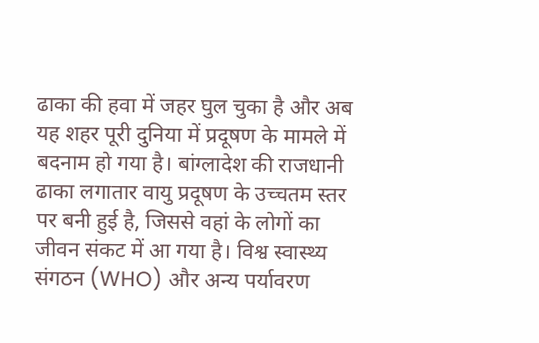ढाका की हवा में जहर घुल चुका है और अब यह शहर पूरी दुनिया में प्रदूषण के मामले में बदनाम हो गया है। बांग्लादेश की राजधानी ढाका लगातार वायु प्रदूषण के उच्चतम स्तर पर बनी हुई है, जिससे वहां के लोगों का जीवन संकट में आ गया है। विश्व स्वास्थ्य संगठन (WHO) और अन्य पर्यावरण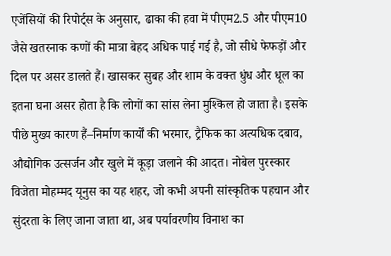एजेंसियों की रिपोर्ट्स के अनुसार, ढाका की हवा में पीएम2.5 और पीएम10 जैसे खतरनाक कणों की मात्रा बेहद अधिक पाई गई है, जो सीधे फेफड़ों और दिल पर असर डालते हैं। खासकर सुबह और शाम के वक्त धुंध और धूल का इतना घना असर होता है कि लोगों का सांस लेना मुश्किल हो जाता है। इसके पीछे मुख्य कारण हैं–निर्माण कार्यों की भरमार, ट्रैफिक का अत्यधिक दबाव, औद्योगिक उत्सर्जन और खुले में कूड़ा जलाने की आदत। नोबेल पुरस्कार विजेता मोहम्मद यूनुस का यह शहर, जो कभी अपनी सांस्कृतिक पहचान और सुंदरता के लिए जाना जाता था, अब पर्यावरणीय विनाश का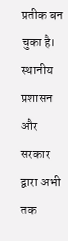प्रतीक बन चुका है। स्थानीय प्रशासन और सरकार द्वारा अभी तक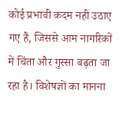कोई प्रभावी कदम नहीं उठाए गए हैं, जिससे आम नागरिकों में चिंता और गुस्सा बढ़ता जा रहा है। विशेषज्ञों का मानना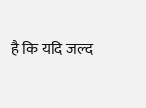है कि यदि जल्द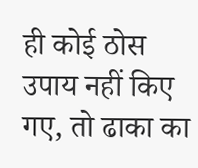ही कोई ठोस उपाय नहीं किए गए, तो ढाका का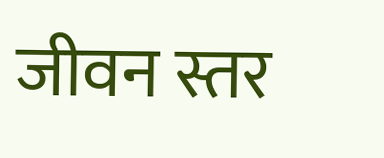जीवन स्तर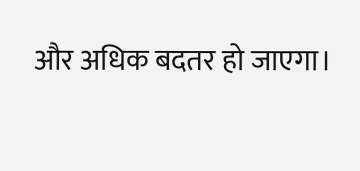और अधिक बदतर हो जाएगा।